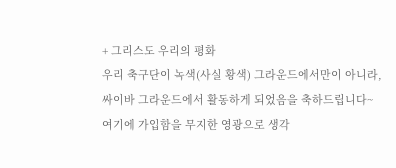+ 그리스도 우리의 평화
우리 축구단이 녹색(사실 황색) 그라운드에서만이 아니라,
싸이바 그라운드에서 활동하게 되었음을 축하드립니다~
여기에 가입함을 무지한 영광으로 생각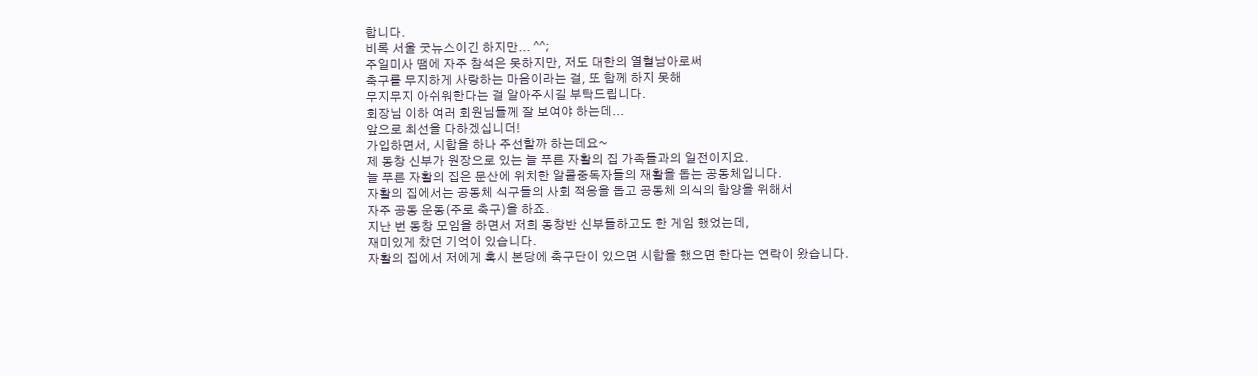합니다.
비록 서울 굿뉴스이긴 하지만... ^^;
주일미사 땜에 자주 참석은 못하지만, 저도 대한의 열혈남아로써
축구를 무지하게 사랑하는 마음이라는 걸, 또 함께 하지 못해
무지무지 아쉬워한다는 걸 알아주시길 부탁드립니다.
회장님 이하 여러 회원님들께 잘 보여야 하는데...
앞으로 최선을 다하겠십니더!
가입하면서, 시합을 하나 주선할까 하는데요~
제 동창 신부가 원장으로 있는 늘 푸른 자활의 집 가족들과의 일전이지요.
늘 푸른 자활의 집은 문산에 위치한 알콜중독자들의 재활을 돕는 공동체입니다.
자활의 집에서는 공동체 식구들의 사회 적응을 돕고 공동체 의식의 함양을 위해서
자주 공동 운동(주로 축구)을 하죠.
지난 번 동창 모임을 하면서 저희 동창반 신부들하고도 한 게임 했었는데,
재미있게 찼던 기억이 있습니다.
자활의 집에서 저에게 혹시 본당에 축구단이 있으면 시합을 했으면 한다는 연락이 왔습니다.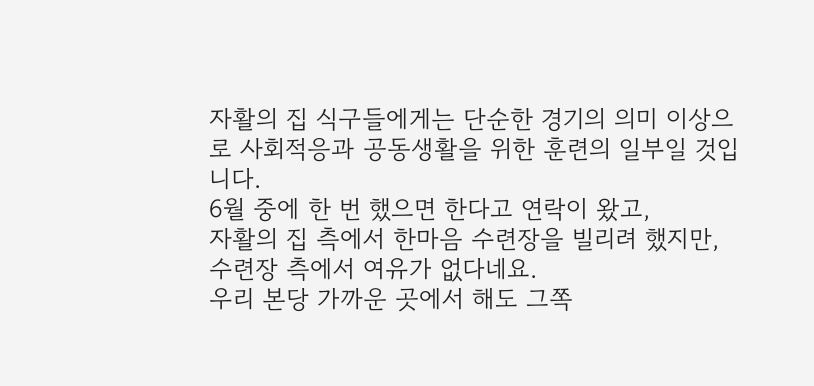자활의 집 식구들에게는 단순한 경기의 의미 이상으로 사회적응과 공동생활을 위한 훈련의 일부일 것입니다.
6월 중에 한 번 했으면 한다고 연락이 왔고,
자활의 집 측에서 한마음 수련장을 빌리려 했지만, 수련장 측에서 여유가 없다네요.
우리 본당 가까운 곳에서 해도 그쪽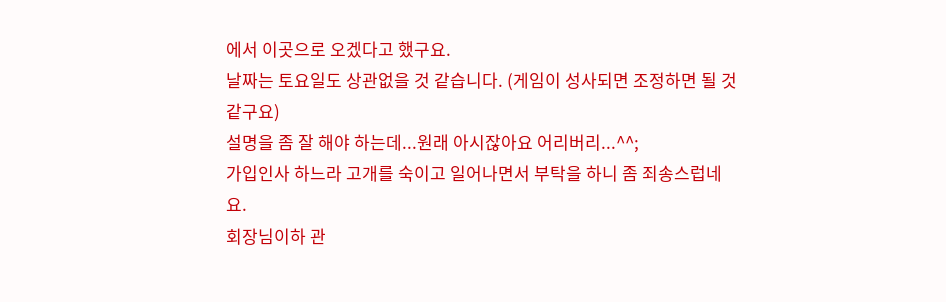에서 이곳으로 오겠다고 했구요.
날짜는 토요일도 상관없을 것 같습니다. (게임이 성사되면 조정하면 될 것 같구요)
설명을 좀 잘 해야 하는데...원래 아시잖아요 어리버리...^^;
가입인사 하느라 고개를 숙이고 일어나면서 부탁을 하니 좀 죄송스럽네요.
회장님이하 관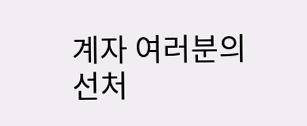계자 여러분의 선처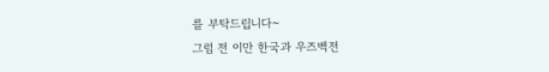를 부탁드립니다~
그럼 전 이만 한국과 우즈벡전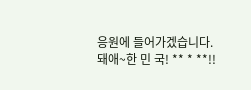응원에 들어가겠습니다.
돼애~한 민 국! ** * **!!